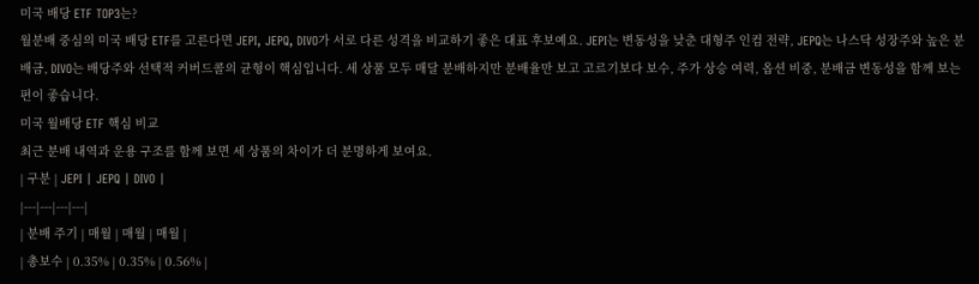미국 배당 ETF TOP3는?
월분배 중심의 미국 배당 ETF를 고른다면 JEPI, JEPQ, DIVO가 서로 다른 성격을 비교하기 좋은 대표 후보예요. JEPI는 변동성을 낮춘 대형주 인컴 전략, JEPQ는 나스닥 성장주와 높은 분배금, DIVO는 배당주와 선택적 커버드콜의 균형이 핵심입니다. 세 상품 모두 매달 분배하지만 분배율만 보고 고르기보다 보수, 주가 상승 여력, 옵션 비중, 분배금 변동성을 함께 보는 편이 좋습니다.
미국 월배당 ETF 핵심 비교
최근 분배 내역과 운용 구조를 함께 보면 세 상품의 차이가 더 분명하게 보여요.
| 구분 | JEPI | JEPQ | DIVO |
|---|---|---|---|
| 분배 주기 | 매월 | 매월 | 매월 |
| 총보수 | 0.35% | 0.35% | 0.56% |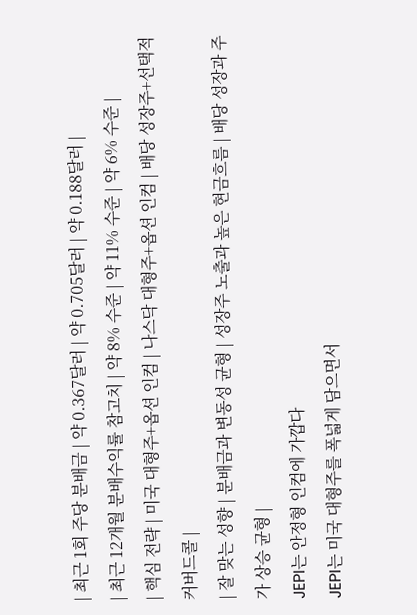| 최근 1회 주당 분배금 | 약 0.367달러 | 약 0.705달러 | 약 0.188달러 |
| 최근 12개월 분배수익률 참고치 | 약 8% 수준 | 약 11% 수준 | 약 6% 수준 |
| 핵심 전략 | 미국 대형주+옵션 인컴 | 나스닥 대형주+옵션 인컴 | 배당 성장주+선택적 커버드콜 |
| 잘 맞는 성향 | 분배금과 변동성 균형 | 성장주 노출과 높은 현금흐름 | 배당 성장과 주가 상승 균형 |
JEPI는 안정형 인컴에 가깝다
JEPI는 미국 대형주를 폭넓게 담으면서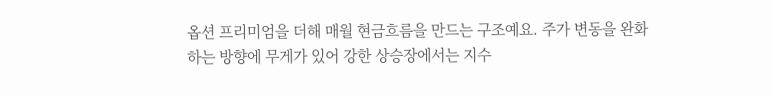옵션 프리미엄을 더해 매월 현금흐름을 만드는 구조예요. 주가 변동을 완화하는 방향에 무게가 있어 강한 상승장에서는 지수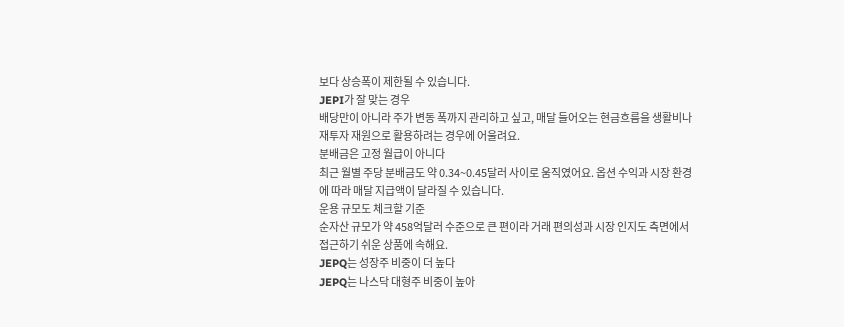보다 상승폭이 제한될 수 있습니다.
JEPI가 잘 맞는 경우
배당만이 아니라 주가 변동 폭까지 관리하고 싶고, 매달 들어오는 현금흐름을 생활비나 재투자 재원으로 활용하려는 경우에 어울려요.
분배금은 고정 월급이 아니다
최근 월별 주당 분배금도 약 0.34~0.45달러 사이로 움직였어요. 옵션 수익과 시장 환경에 따라 매달 지급액이 달라질 수 있습니다.
운용 규모도 체크할 기준
순자산 규모가 약 458억달러 수준으로 큰 편이라 거래 편의성과 시장 인지도 측면에서 접근하기 쉬운 상품에 속해요.
JEPQ는 성장주 비중이 더 높다
JEPQ는 나스닥 대형주 비중이 높아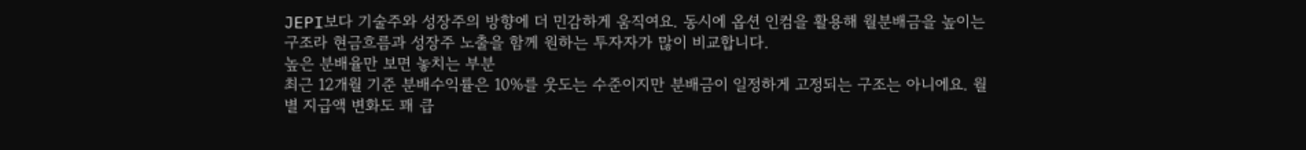JEPI보다 기술주와 성장주의 방향에 더 민감하게 움직여요. 동시에 옵션 인컴을 활용해 월분배금을 높이는 구조라 현금흐름과 성장주 노출을 함께 원하는 투자자가 많이 비교합니다.
높은 분배율만 보면 놓치는 부분
최근 12개월 기준 분배수익률은 10%를 웃도는 수준이지만 분배금이 일정하게 고정되는 구조는 아니에요. 월별 지급액 변화도 꽤 큽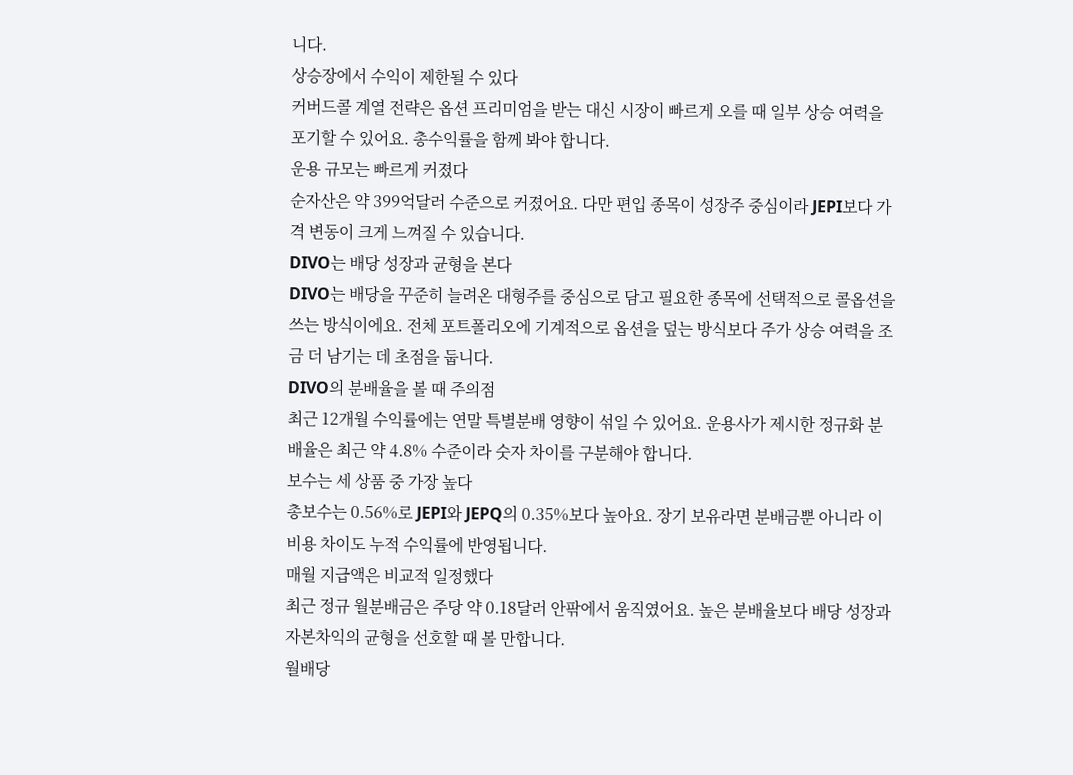니다.
상승장에서 수익이 제한될 수 있다
커버드콜 계열 전략은 옵션 프리미엄을 받는 대신 시장이 빠르게 오를 때 일부 상승 여력을 포기할 수 있어요. 총수익률을 함께 봐야 합니다.
운용 규모는 빠르게 커졌다
순자산은 약 399억달러 수준으로 커졌어요. 다만 편입 종목이 성장주 중심이라 JEPI보다 가격 변동이 크게 느껴질 수 있습니다.
DIVO는 배당 성장과 균형을 본다
DIVO는 배당을 꾸준히 늘려온 대형주를 중심으로 담고 필요한 종목에 선택적으로 콜옵션을 쓰는 방식이에요. 전체 포트폴리오에 기계적으로 옵션을 덮는 방식보다 주가 상승 여력을 조금 더 남기는 데 초점을 둡니다.
DIVO의 분배율을 볼 때 주의점
최근 12개월 수익률에는 연말 특별분배 영향이 섞일 수 있어요. 운용사가 제시한 정규화 분배율은 최근 약 4.8% 수준이라 숫자 차이를 구분해야 합니다.
보수는 세 상품 중 가장 높다
총보수는 0.56%로 JEPI와 JEPQ의 0.35%보다 높아요. 장기 보유라면 분배금뿐 아니라 이 비용 차이도 누적 수익률에 반영됩니다.
매월 지급액은 비교적 일정했다
최근 정규 월분배금은 주당 약 0.18달러 안팎에서 움직였어요. 높은 분배율보다 배당 성장과 자본차익의 균형을 선호할 때 볼 만합니다.
월배당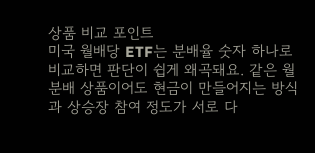상품 비교 포인트
미국 월배당 ETF는 분배율 숫자 하나로 비교하면 판단이 쉽게 왜곡돼요. 같은 월분배 상품이어도 현금이 만들어지는 방식과 상승장 참여 정도가 서로 다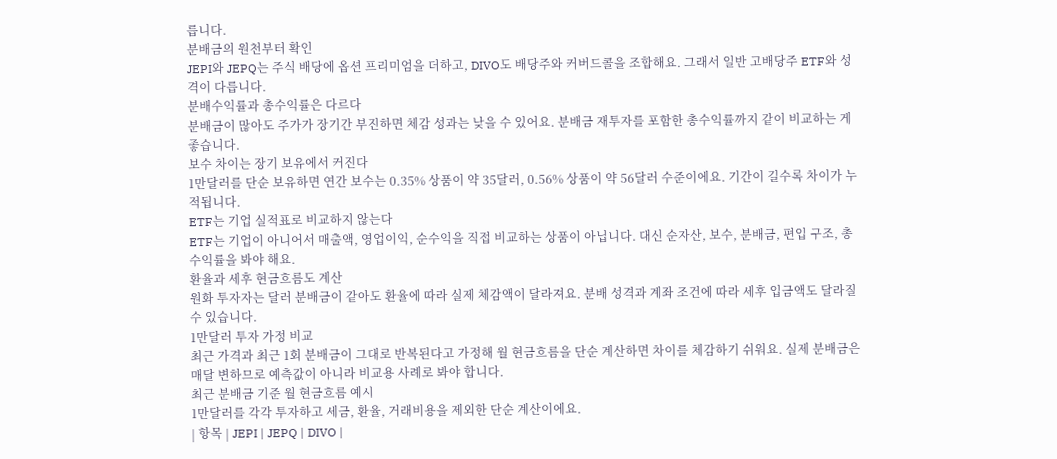릅니다.
분배금의 원천부터 확인
JEPI와 JEPQ는 주식 배당에 옵션 프리미엄을 더하고, DIVO도 배당주와 커버드콜을 조합해요. 그래서 일반 고배당주 ETF와 성격이 다릅니다.
분배수익률과 총수익률은 다르다
분배금이 많아도 주가가 장기간 부진하면 체감 성과는 낮을 수 있어요. 분배금 재투자를 포함한 총수익률까지 같이 비교하는 게 좋습니다.
보수 차이는 장기 보유에서 커진다
1만달러를 단순 보유하면 연간 보수는 0.35% 상품이 약 35달러, 0.56% 상품이 약 56달러 수준이에요. 기간이 길수록 차이가 누적됩니다.
ETF는 기업 실적표로 비교하지 않는다
ETF는 기업이 아니어서 매출액, 영업이익, 순수익을 직접 비교하는 상품이 아닙니다. 대신 순자산, 보수, 분배금, 편입 구조, 총수익률을 봐야 해요.
환율과 세후 현금흐름도 계산
원화 투자자는 달러 분배금이 같아도 환율에 따라 실제 체감액이 달라져요. 분배 성격과 계좌 조건에 따라 세후 입금액도 달라질 수 있습니다.
1만달러 투자 가정 비교
최근 가격과 최근 1회 분배금이 그대로 반복된다고 가정해 월 현금흐름을 단순 계산하면 차이를 체감하기 쉬워요. 실제 분배금은 매달 변하므로 예측값이 아니라 비교용 사례로 봐야 합니다.
최근 분배금 기준 월 현금흐름 예시
1만달러를 각각 투자하고 세금, 환율, 거래비용을 제외한 단순 계산이에요.
| 항목 | JEPI | JEPQ | DIVO |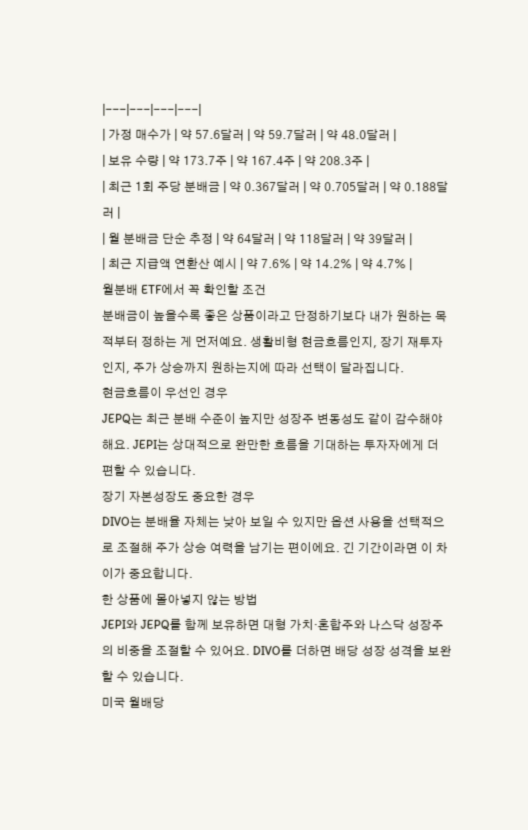|---|---|---|---|
| 가정 매수가 | 약 57.6달러 | 약 59.7달러 | 약 48.0달러 |
| 보유 수량 | 약 173.7주 | 약 167.4주 | 약 208.3주 |
| 최근 1회 주당 분배금 | 약 0.367달러 | 약 0.705달러 | 약 0.188달러 |
| 월 분배금 단순 추정 | 약 64달러 | 약 118달러 | 약 39달러 |
| 최근 지급액 연환산 예시 | 약 7.6% | 약 14.2% | 약 4.7% |
월분배 ETF에서 꼭 확인할 조건
분배금이 높을수록 좋은 상품이라고 단정하기보다 내가 원하는 목적부터 정하는 게 먼저예요. 생활비형 현금흐름인지, 장기 재투자인지, 주가 상승까지 원하는지에 따라 선택이 달라집니다.
현금흐름이 우선인 경우
JEPQ는 최근 분배 수준이 높지만 성장주 변동성도 같이 감수해야 해요. JEPI는 상대적으로 완만한 흐름을 기대하는 투자자에게 더 편할 수 있습니다.
장기 자본성장도 중요한 경우
DIVO는 분배율 자체는 낮아 보일 수 있지만 옵션 사용을 선택적으로 조절해 주가 상승 여력을 남기는 편이에요. 긴 기간이라면 이 차이가 중요합니다.
한 상품에 몰아넣지 않는 방법
JEPI와 JEPQ를 함께 보유하면 대형 가치·혼합주와 나스닥 성장주의 비중을 조절할 수 있어요. DIVO를 더하면 배당 성장 성격을 보완할 수 있습니다.
미국 월배당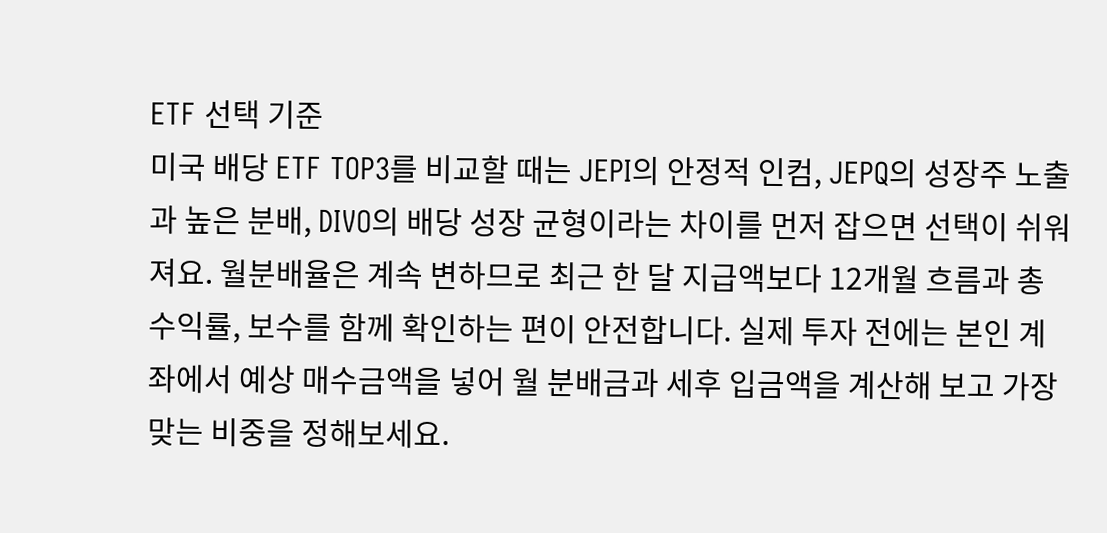ETF 선택 기준
미국 배당 ETF TOP3를 비교할 때는 JEPI의 안정적 인컴, JEPQ의 성장주 노출과 높은 분배, DIVO의 배당 성장 균형이라는 차이를 먼저 잡으면 선택이 쉬워져요. 월분배율은 계속 변하므로 최근 한 달 지급액보다 12개월 흐름과 총수익률, 보수를 함께 확인하는 편이 안전합니다. 실제 투자 전에는 본인 계좌에서 예상 매수금액을 넣어 월 분배금과 세후 입금액을 계산해 보고 가장 맞는 비중을 정해보세요.